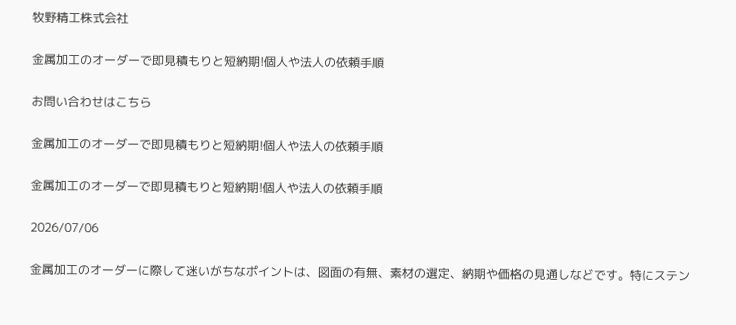牧野精工株式会社

金属加工のオーダーで即見積もりと短納期!個人や法人の依頼手順

お問い合わせはこちら

金属加工のオーダーで即見積もりと短納期!個人や法人の依頼手順

金属加工のオーダーで即見積もりと短納期!個人や法人の依頼手順

2026/07/06

金属加工のオーダーに際して迷いがちなポイントは、図面の有無、素材の選定、納期や価格の見通しなどです。特にステン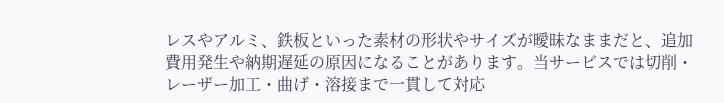レスやアルミ、鉄板といった素材の形状やサイズが曖昧なままだと、追加費用発生や納期遅延の原因になることがあります。当サービスでは切削・レーザー加工・曲げ・溶接まで一貫して対応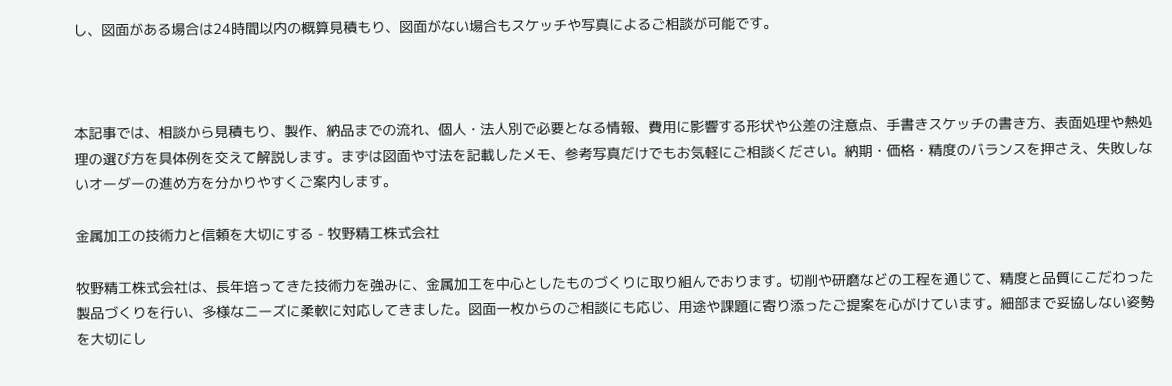し、図面がある場合は24時間以内の概算見積もり、図面がない場合もスケッチや写真によるご相談が可能です。



本記事では、相談から見積もり、製作、納品までの流れ、個人・法人別で必要となる情報、費用に影響する形状や公差の注意点、手書きスケッチの書き方、表面処理や熱処理の選び方を具体例を交えて解説します。まずは図面や寸法を記載したメモ、参考写真だけでもお気軽にご相談ください。納期・価格・精度のバランスを押さえ、失敗しないオーダーの進め方を分かりやすくご案内します。

金属加工の技術力と信頼を大切にする - 牧野精工株式会社

牧野精工株式会社は、長年培ってきた技術力を強みに、金属加工を中心としたものづくりに取り組んでおります。切削や研磨などの工程を通じて、精度と品質にこだわった製品づくりを行い、多様なニーズに柔軟に対応してきました。図面一枚からのご相談にも応じ、用途や課題に寄り添ったご提案を心がけています。細部まで妥協しない姿勢を大切にし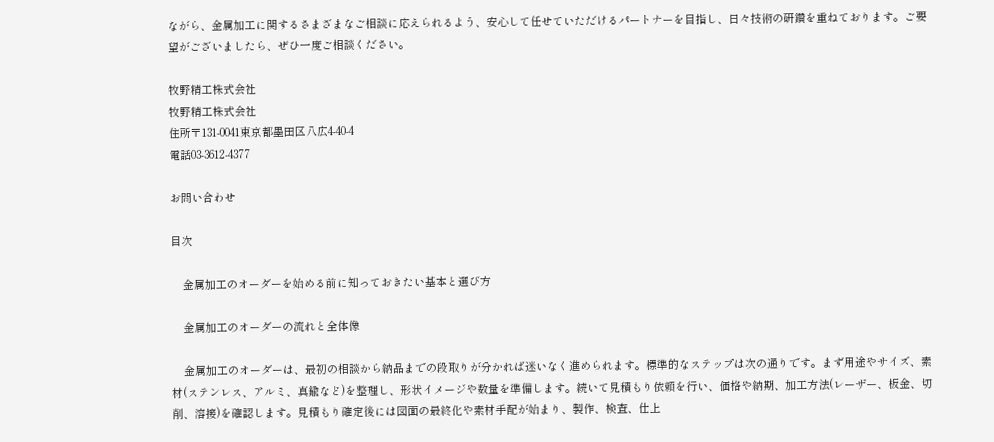ながら、金属加工に関するさまざまなご相談に応えられるよう、安心して任せていただけるパートナーを目指し、日々技術の研鑽を重ねております。ご要望がございましたら、ぜひ一度ご相談ください。

牧野精工株式会社
牧野精工株式会社
住所〒131-0041東京都墨田区八広4-40-4
電話03-3612-4377

お問い合わせ

目次

    金属加工のオーダーを始める前に知っておきたい基本と選び方

    金属加工のオーダーの流れと全体像

    金属加工のオーダーは、最初の相談から納品までの段取りが分かれば迷いなく進められます。標準的なステップは次の通りです。まず用途やサイズ、素材(ステンレス、アルミ、真鍮など)を整理し、形状イメージや数量を準備します。続いて見積もり依頼を行い、価格や納期、加工方法(レーザー、板金、切削、溶接)を確認します。見積もり確定後には図面の最終化や素材手配が始まり、製作、検査、仕上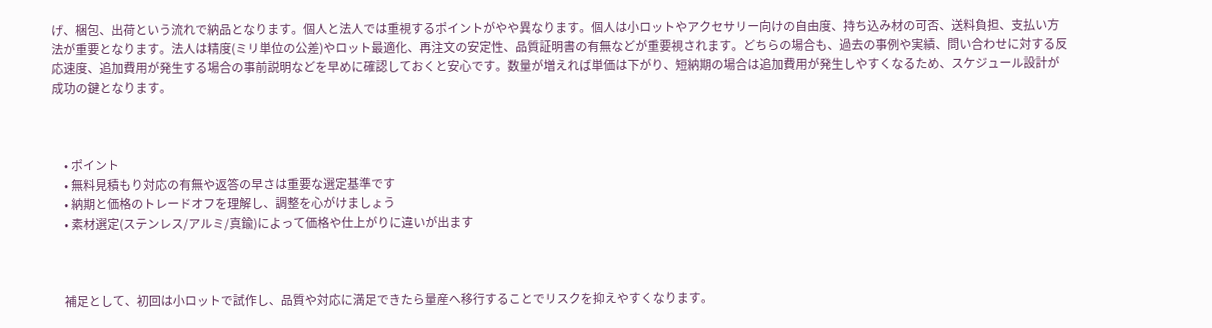げ、梱包、出荷という流れで納品となります。個人と法人では重視するポイントがやや異なります。個人は小ロットやアクセサリー向けの自由度、持ち込み材の可否、送料負担、支払い方法が重要となります。法人は精度(ミリ単位の公差)やロット最適化、再注文の安定性、品質証明書の有無などが重要視されます。どちらの場合も、過去の事例や実績、問い合わせに対する反応速度、追加費用が発生する場合の事前説明などを早めに確認しておくと安心です。数量が増えれば単価は下がり、短納期の場合は追加費用が発生しやすくなるため、スケジュール設計が成功の鍵となります。



    • ポイント
    • 無料見積もり対応の有無や返答の早さは重要な選定基準です
    • 納期と価格のトレードオフを理解し、調整を心がけましょう
    • 素材選定(ステンレス/アルミ/真鍮)によって価格や仕上がりに違いが出ます



    補足として、初回は小ロットで試作し、品質や対応に満足できたら量産へ移行することでリスクを抑えやすくなります。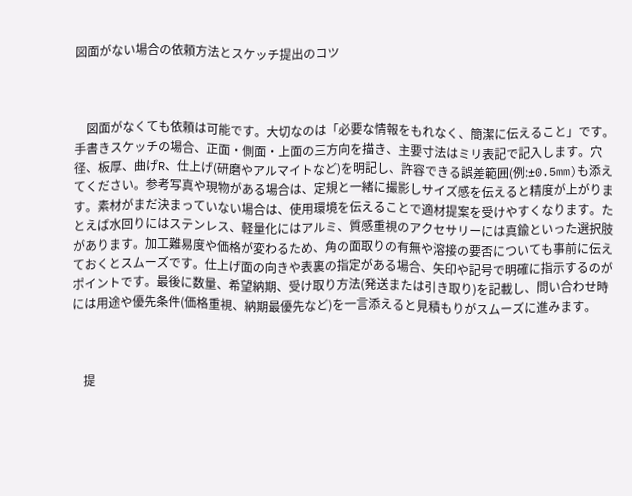図面がない場合の依頼方法とスケッチ提出のコツ



    図面がなくても依頼は可能です。大切なのは「必要な情報をもれなく、簡潔に伝えること」です。手書きスケッチの場合、正面・側面・上面の三方向を描き、主要寸法はミリ表記で記入します。穴径、板厚、曲げR、仕上げ(研磨やアルマイトなど)を明記し、許容できる誤差範囲(例:±0.5mm)も添えてください。参考写真や現物がある場合は、定規と一緒に撮影しサイズ感を伝えると精度が上がります。素材がまだ決まっていない場合は、使用環境を伝えることで適材提案を受けやすくなります。たとえば水回りにはステンレス、軽量化にはアルミ、質感重視のアクセサリーには真鍮といった選択肢があります。加工難易度や価格が変わるため、角の面取りの有無や溶接の要否についても事前に伝えておくとスムーズです。仕上げ面の向きや表裏の指定がある場合、矢印や記号で明確に指示するのがポイントです。最後に数量、希望納期、受け取り方法(発送または引き取り)を記載し、問い合わせ時には用途や優先条件(価格重視、納期最優先など)を一言添えると見積もりがスムーズに進みます。



    提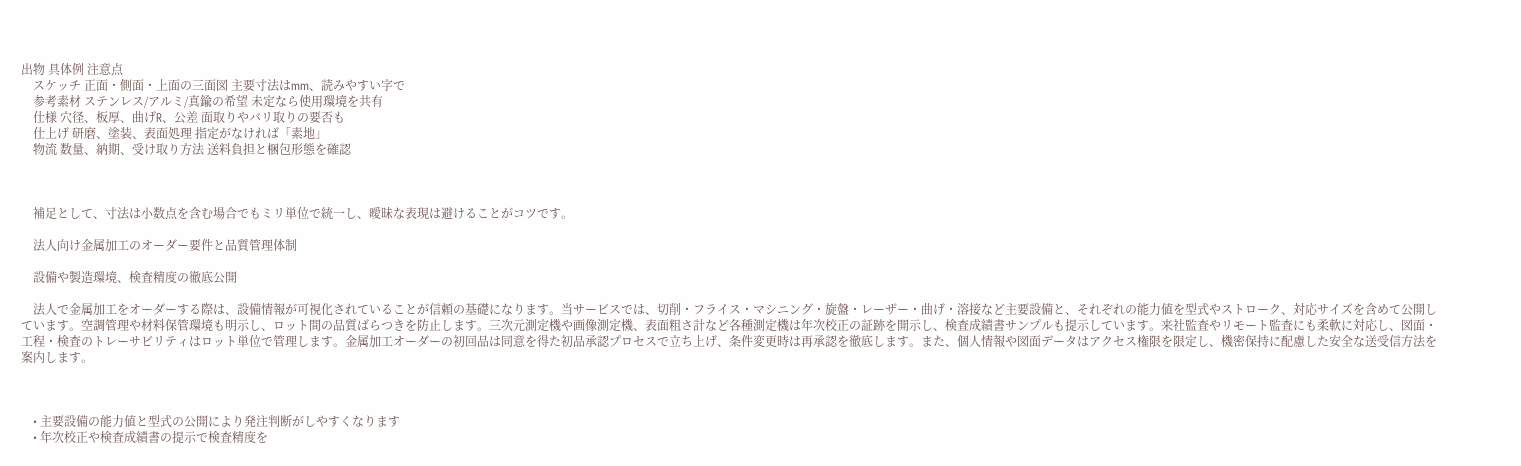出物 具体例 注意点
    スケッチ 正面・側面・上面の三面図 主要寸法はmm、読みやすい字で
    参考素材 ステンレス/アルミ/真鍮の希望 未定なら使用環境を共有
    仕様 穴径、板厚、曲げR、公差 面取りやバリ取りの要否も
    仕上げ 研磨、塗装、表面処理 指定がなければ「素地」
    物流 数量、納期、受け取り方法 送料負担と梱包形態を確認



    補足として、寸法は小数点を含む場合でもミリ単位で統一し、曖昧な表現は避けることがコツです。

    法人向け金属加工のオーダー要件と品質管理体制

    設備や製造環境、検査精度の徹底公開

    法人で金属加工をオーダーする際は、設備情報が可視化されていることが信頼の基礎になります。当サービスでは、切削・フライス・マシニング・旋盤・レーザー・曲げ・溶接など主要設備と、それぞれの能力値を型式やストローク、対応サイズを含めて公開しています。空調管理や材料保管環境も明示し、ロット間の品質ばらつきを防止します。三次元測定機や画像測定機、表面粗さ計など各種測定機は年次校正の証跡を開示し、検査成績書サンプルも提示しています。来社監査やリモート監査にも柔軟に対応し、図面・工程・検査のトレーサビリティはロット単位で管理します。金属加工オーダーの初回品は同意を得た初品承認プロセスで立ち上げ、条件変更時は再承認を徹底します。また、個人情報や図面データはアクセス権限を限定し、機密保持に配慮した安全な送受信方法を案内します。



    • 主要設備の能力値と型式の公開により発注判断がしやすくなります
    • 年次校正や検査成績書の提示で検査精度を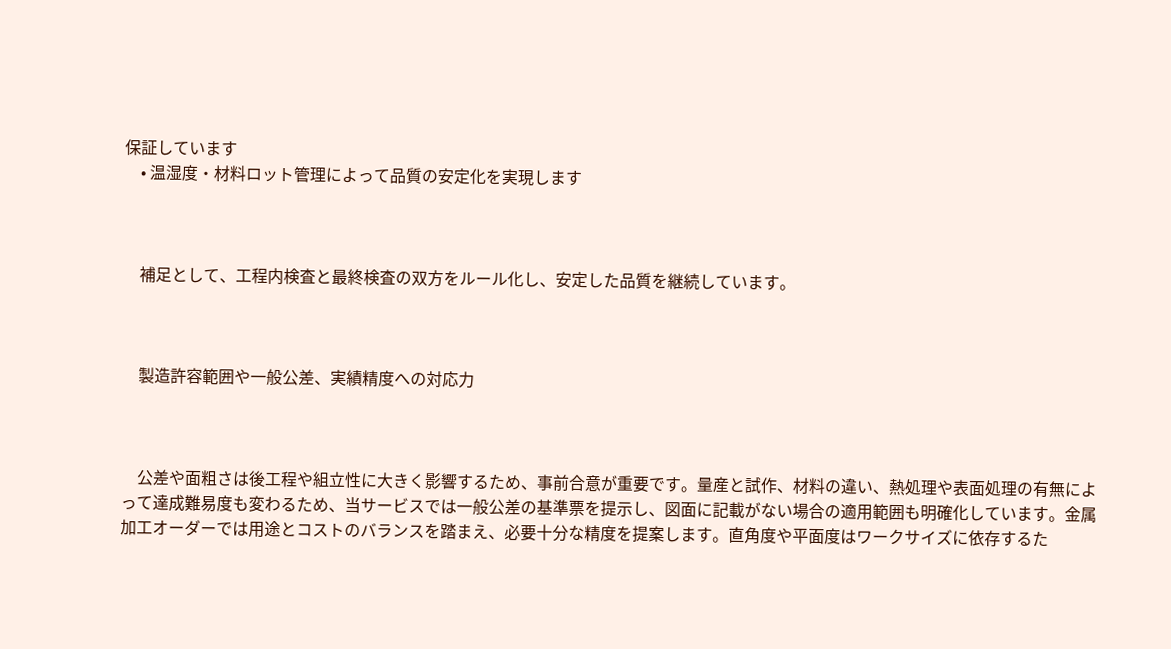保証しています
    • 温湿度・材料ロット管理によって品質の安定化を実現します



    補足として、工程内検査と最終検査の双方をルール化し、安定した品質を継続しています。



    製造許容範囲や一般公差、実績精度への対応力



    公差や面粗さは後工程や組立性に大きく影響するため、事前合意が重要です。量産と試作、材料の違い、熱処理や表面処理の有無によって達成難易度も変わるため、当サービスでは一般公差の基準票を提示し、図面に記載がない場合の適用範囲も明確化しています。金属加工オーダーでは用途とコストのバランスを踏まえ、必要十分な精度を提案します。直角度や平面度はワークサイズに依存するた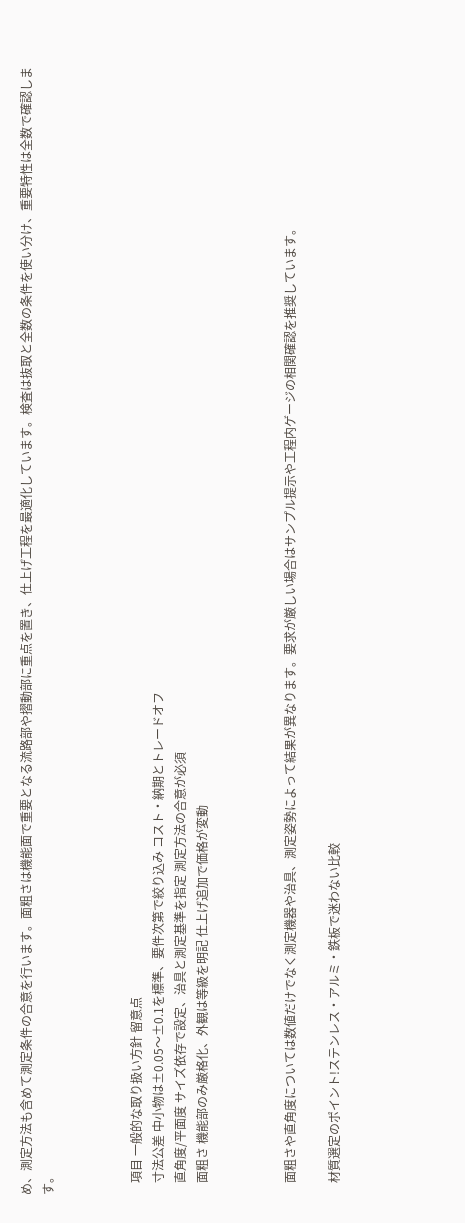め、測定方法も含めて測定条件の合意を行います。面粗さは機能面で重要となる流路部や摺動部に重点を置き、仕上げ工程を最適化しています。検査は抜取と全数の条件を使い分け、重要特性は全数で確認します。



    項目 一般的な取り扱い方針 留意点
    寸法公差 中小物は±0.05〜±0.1を標準、要件次第で絞り込み コスト・納期とトレードオフ
    直角度/平面度 サイズ依存で設定、治具と測定基準を指定 測定方法の合意が必須
    面粗さ 機能部のみ厳格化、外観は等級を明記 仕上げ追加で価格が変動



    面粗さや直角度については数値だけでなく測定機器や治具、測定姿勢によって結果が異なります。要求が厳しい場合はサンプル提示や工程内ゲージの相関確認を推奨しています。

    材質選定のポイント!ステンレス・アルミ・鉄板で迷わない比較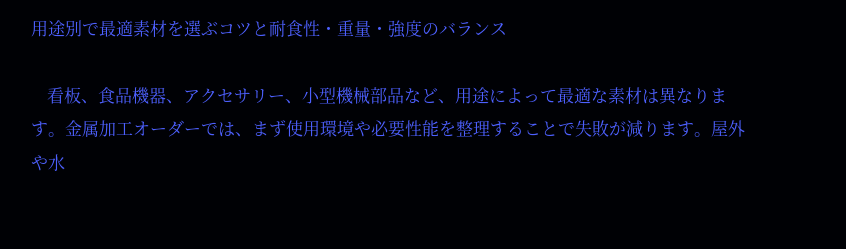用途別で最適素材を選ぶコツと耐食性・重量・強度のバランス

    看板、食品機器、アクセサリー、小型機械部品など、用途によって最適な素材は異なります。金属加工オーダーでは、まず使用環境や必要性能を整理することで失敗が減ります。屋外や水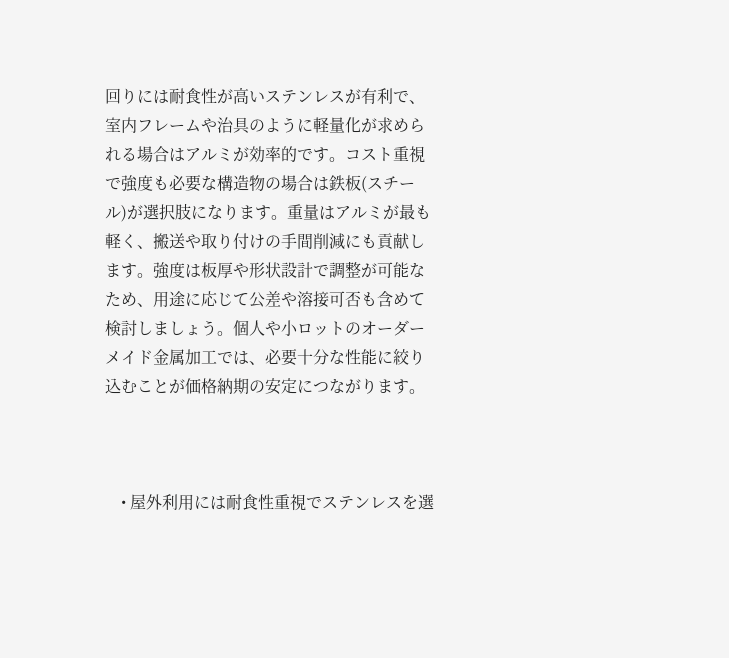回りには耐食性が高いステンレスが有利で、室内フレームや治具のように軽量化が求められる場合はアルミが効率的です。コスト重視で強度も必要な構造物の場合は鉄板(スチール)が選択肢になります。重量はアルミが最も軽く、搬送や取り付けの手間削減にも貢献します。強度は板厚や形状設計で調整が可能なため、用途に応じて公差や溶接可否も含めて検討しましょう。個人や小ロットのオーダーメイド金属加工では、必要十分な性能に絞り込むことが価格納期の安定につながります。



    • 屋外利用には耐食性重視でステンレスを選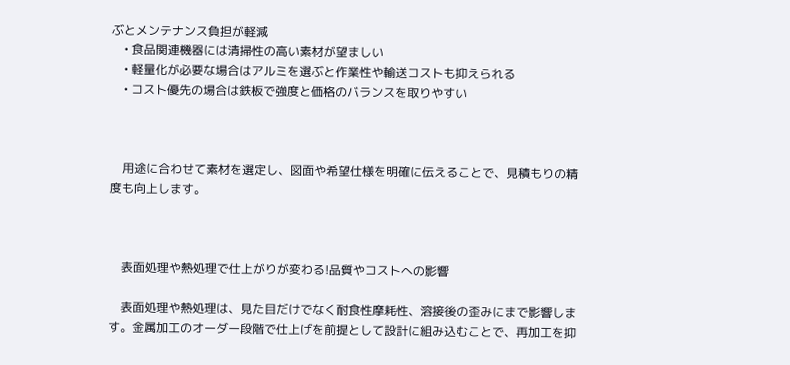ぶとメンテナンス負担が軽減
    • 食品関連機器には清掃性の高い素材が望ましい
    • 軽量化が必要な場合はアルミを選ぶと作業性や輸送コストも抑えられる
    • コスト優先の場合は鉄板で強度と価格のバランスを取りやすい



    用途に合わせて素材を選定し、図面や希望仕様を明確に伝えることで、見積もりの精度も向上します。



    表面処理や熱処理で仕上がりが変わる!品質やコストへの影響

    表面処理や熱処理は、見た目だけでなく耐食性摩耗性、溶接後の歪みにまで影響します。金属加工のオーダー段階で仕上げを前提として設計に組み込むことで、再加工を抑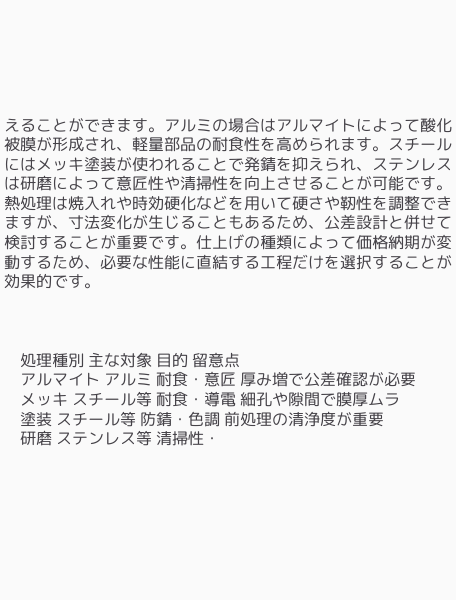えることができます。アルミの場合はアルマイトによって酸化被膜が形成され、軽量部品の耐食性を高められます。スチールにはメッキ塗装が使われることで発錆を抑えられ、ステンレスは研磨によって意匠性や清掃性を向上させることが可能です。熱処理は焼入れや時効硬化などを用いて硬さや靭性を調整できますが、寸法変化が生じることもあるため、公差設計と併せて検討することが重要です。仕上げの種類によって価格納期が変動するため、必要な性能に直結する工程だけを選択することが効果的です。



    処理種別 主な対象 目的 留意点
    アルマイト アルミ 耐食・意匠 厚み増で公差確認が必要
    メッキ スチール等 耐食・導電 細孔や隙間で膜厚ムラ
    塗装 スチール等 防錆・色調 前処理の清浄度が重要
    研磨 ステンレス等 清掃性・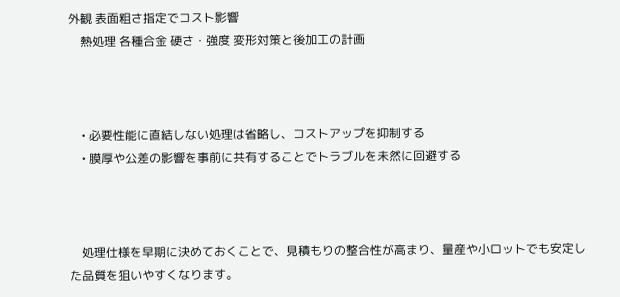外観 表面粗さ指定でコスト影響
    熱処理 各種合金 硬さ・強度 変形対策と後加工の計画



    • 必要性能に直結しない処理は省略し、コストアップを抑制する
    • 膜厚や公差の影響を事前に共有することでトラブルを未然に回避する



    処理仕様を早期に決めておくことで、見積もりの整合性が高まり、量産や小ロットでも安定した品質を狙いやすくなります。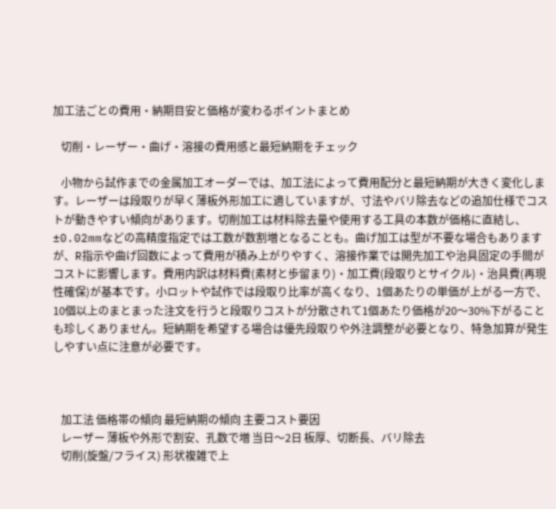加工法ごとの費用・納期目安と価格が変わるポイントまとめ

    切削・レーザー・曲げ・溶接の費用感と最短納期をチェック

    小物から試作までの金属加工オーダーでは、加工法によって費用配分と最短納期が大きく変化します。レーザーは段取りが早く薄板外形加工に適していますが、寸法やバリ除去などの追加仕様でコストが動きやすい傾向があります。切削加工は材料除去量や使用する工具の本数が価格に直結し、±0.02mmなどの高精度指定では工数が数割増となることも。曲げ加工は型が不要な場合もありますが、R指示や曲げ回数によって費用が積み上がりやすく、溶接作業では開先加工や治具固定の手間がコストに影響します。費用内訳は材料費(素材と歩留まり)・加工費(段取りとサイクル)・治具費(再現性確保)が基本です。小ロットや試作では段取り比率が高くなり、1個あたりの単価が上がる一方で、10個以上のまとまった注文を行うと段取りコストが分散されて1個あたり価格が20〜30%下がることも珍しくありません。短納期を希望する場合は優先段取りや外注調整が必要となり、特急加算が発生しやすい点に注意が必要です。



    加工法 価格帯の傾向 最短納期の傾向 主要コスト要因
    レーザー 薄板や外形で割安、孔数で増 当日〜2日 板厚、切断長、バリ除去
    切削(旋盤/フライス) 形状複雑で上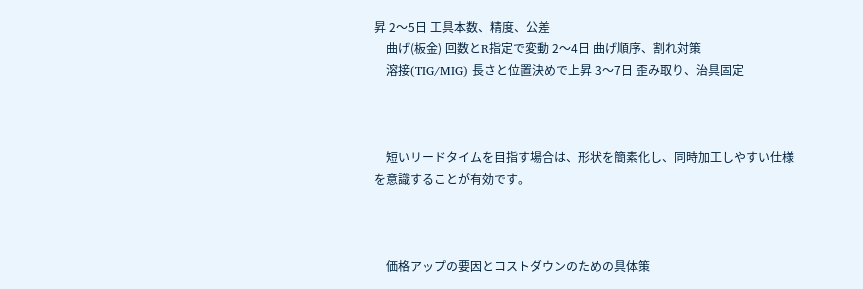昇 2〜5日 工具本数、精度、公差
    曲げ(板金) 回数とR指定で変動 2〜4日 曲げ順序、割れ対策
    溶接(TIG/MIG) 長さと位置決めで上昇 3〜7日 歪み取り、治具固定



    短いリードタイムを目指す場合は、形状を簡素化し、同時加工しやすい仕様を意識することが有効です。



    価格アップの要因とコストダウンのための具体策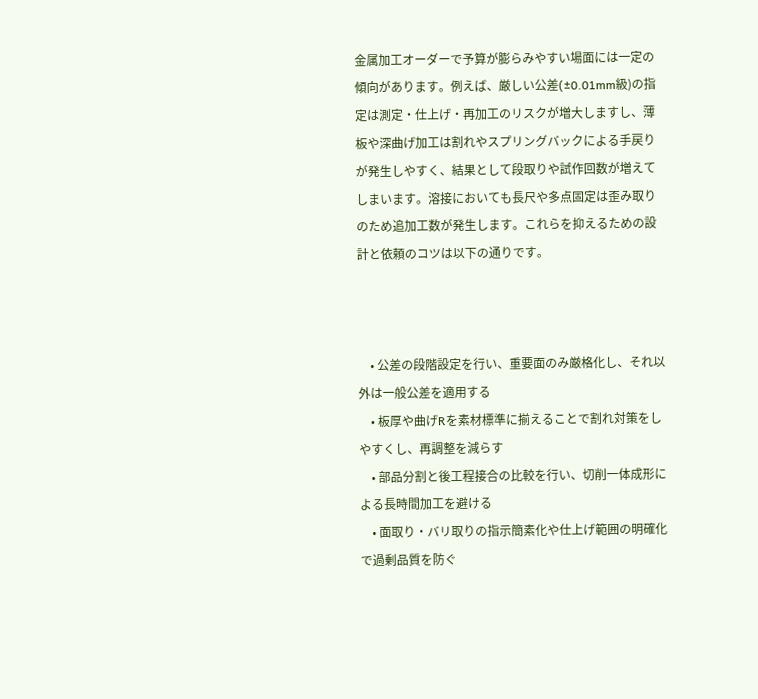金属加工オーダーで予算が膨らみやすい場面には一定の傾向があります。例えば、厳しい公差(±0.01mm級)の指定は測定・仕上げ・再加工のリスクが増大しますし、薄板や深曲げ加工は割れやスプリングバックによる手戻りが発生しやすく、結果として段取りや試作回数が増えてしまいます。溶接においても長尺や多点固定は歪み取りのため追加工数が発生します。これらを抑えるための設計と依頼のコツは以下の通りです。



    • 公差の段階設定を行い、重要面のみ厳格化し、それ以外は一般公差を適用する
    • 板厚や曲げRを素材標準に揃えることで割れ対策をしやすくし、再調整を減らす
    • 部品分割と後工程接合の比較を行い、切削一体成形による長時間加工を避ける
    • 面取り・バリ取りの指示簡素化や仕上げ範囲の明確化で過剰品質を防ぐ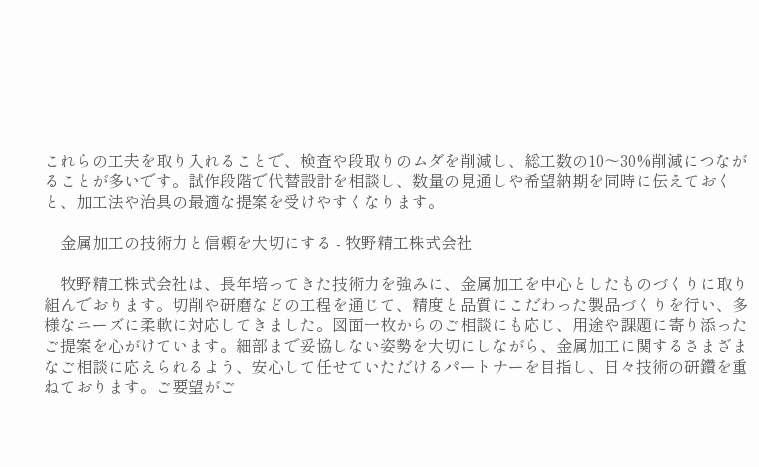これらの工夫を取り入れることで、検査や段取りのムダを削減し、総工数の10〜30%削減につながることが多いです。試作段階で代替設計を相談し、数量の見通しや希望納期を同時に伝えておくと、加工法や治具の最適な提案を受けやすくなります。

    金属加工の技術力と信頼を大切にする - 牧野精工株式会社

    牧野精工株式会社は、長年培ってきた技術力を強みに、金属加工を中心としたものづくりに取り組んでおります。切削や研磨などの工程を通じて、精度と品質にこだわった製品づくりを行い、多様なニーズに柔軟に対応してきました。図面一枚からのご相談にも応じ、用途や課題に寄り添ったご提案を心がけています。細部まで妥協しない姿勢を大切にしながら、金属加工に関するさまざまなご相談に応えられるよう、安心して任せていただけるパートナーを目指し、日々技術の研鑽を重ねております。ご要望がご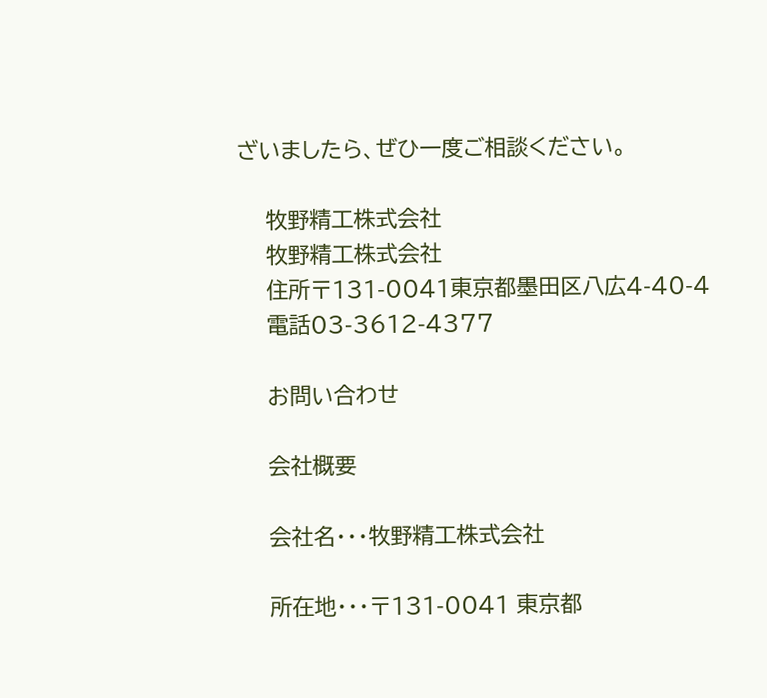ざいましたら、ぜひ一度ご相談ください。

    牧野精工株式会社
    牧野精工株式会社
    住所〒131-0041東京都墨田区八広4-40-4
    電話03-3612-4377

    お問い合わせ

    会社概要

    会社名・・・牧野精工株式会社

    所在地・・・〒131-0041 東京都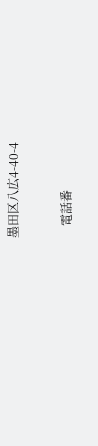墨田区八広4-40-4

    電話番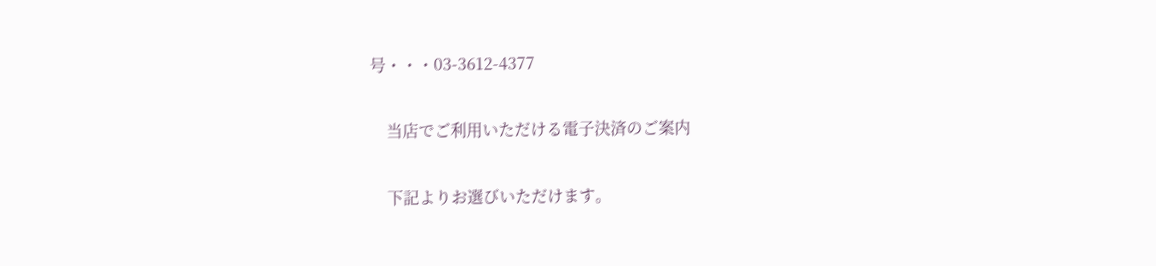号・・・03-3612-4377

    当店でご利用いただける電子決済のご案内

    下記よりお選びいただけます。